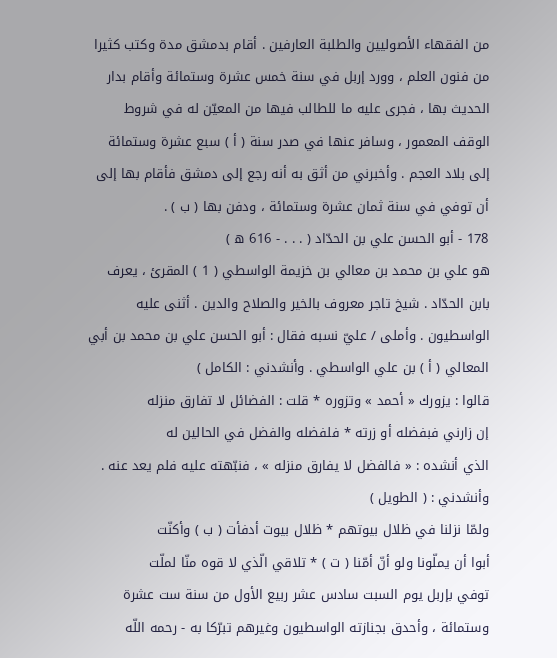من الفقهاء الأصوليين والطلبة العارفين . أقام بدمشق مدة وكتب كثيرا من فنون العلم ، وورد إربل في سنة خمس عشرة وستمائة وأقام بدار الحديث بها ، فجرى عليه ما للطالب فيها من المعيّن له في شروط الوقف المعمور ، وسافر عنها في صدر سنة ( أ ) سبع عشرة وستمائة إلى بلاد العجم . وأخبرني من أثق به أنه رجع إلى دمشق فأقام بها إلى أن توفي في سنة ثمان عشرة وستمائة ، ودفن بها ( ب ) .
178 - أبو الحسن علي بن الحدّاد ( . . . - 616 ه )
هو علي بن محمد بن معالي بن خزيمة الواسطي ( 1 ) المقرئ ، يعرف بابن الحدّاد . شيخ تاجر معروف بالخير والصلاح والدين . أثنى عليه الواسطيون . وأملى / عليّ نسبه فقال : أبو الحسن علي بن محمد بن أبي المعالي ( أ ) بن علي الواسطي . وأنشدني : الكامل )
قالوا : يزورك « أحمد » وتزوره * قلت : الفضائل لا تفارق منزله
إن زارني فبفضله أو زرته * فلفضله والفضل في الحالين له
الذي أنشده : « فالفضل لا يفارق منزله » ، فنبّهته عليه فلم يعد عنه .
وأنشدني : ( الطويل )
ولمّا نزلنا في ظلال بيوتهم * ظلال بيوت أدفأت ( ب ) وأكنّت
أبوا أن يملّونا ولو أنّ أمّنا ( ت ) * تلاقي الّذي لا قوه منّا لملّت
توفي بإربل يوم السبت سادس عشر ربيع الأول من سنة ست عشرة وستمائة ، وأحدق بجنازته الواسطيون وغيرهم تبرّكا به - رحمه اللّه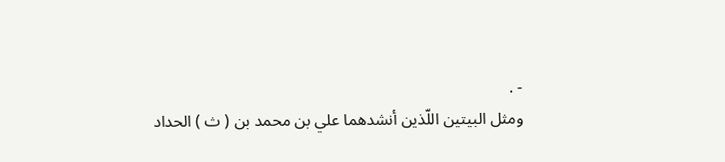- .
ومثل البيتين اللّذين أنشدهما علي بن محمد بن ( ث ) الحداد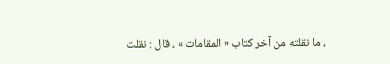، ما نقلته من آخر كتاب « المقامات » ، قال : نقلت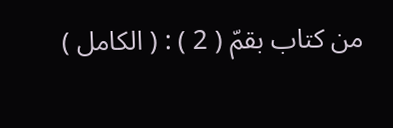من كتاب بقمّ ( 2 ) : ( الكامل )